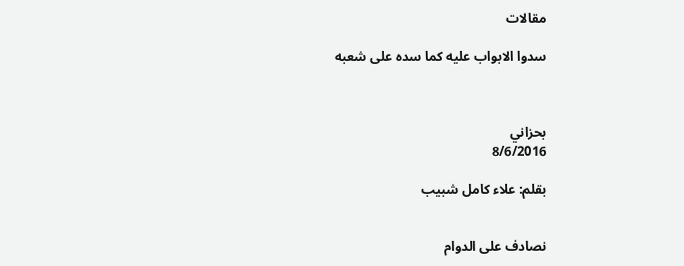مقالات

سدوا الابواب عليه کما سده علی شعبه



بحزاني
8/6/2016

بقلم: علاء کامل شبيب


نصادف علی الدوام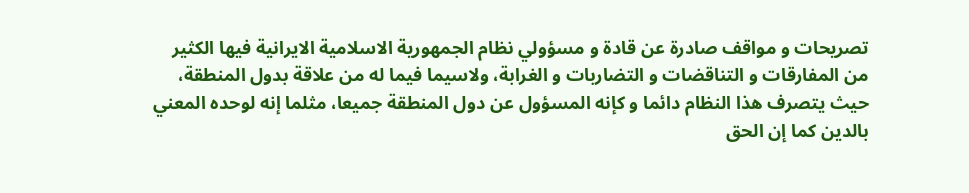تصريحات و مواقف صادرة عن قادة و مسؤولي نظام الجمهورية الاسلامية الايرانية فيها الکثير من المفارقات و التناقضات و التضاربات و الغرابة، ولاسيما فيما له من علاقة بدول المنطقة، حيث يتصرف هذا النظام دائما و کإنه المسؤول عن دول المنطقة جميعا، مثلما إنه لوحده المعني بالدين کما إن الحق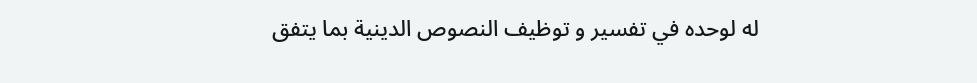له لوحده في تفسير و توظيف النصوص الدينية بما يتفق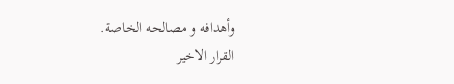وأهدافه و مصالحه الخاصة.
القرار الاخير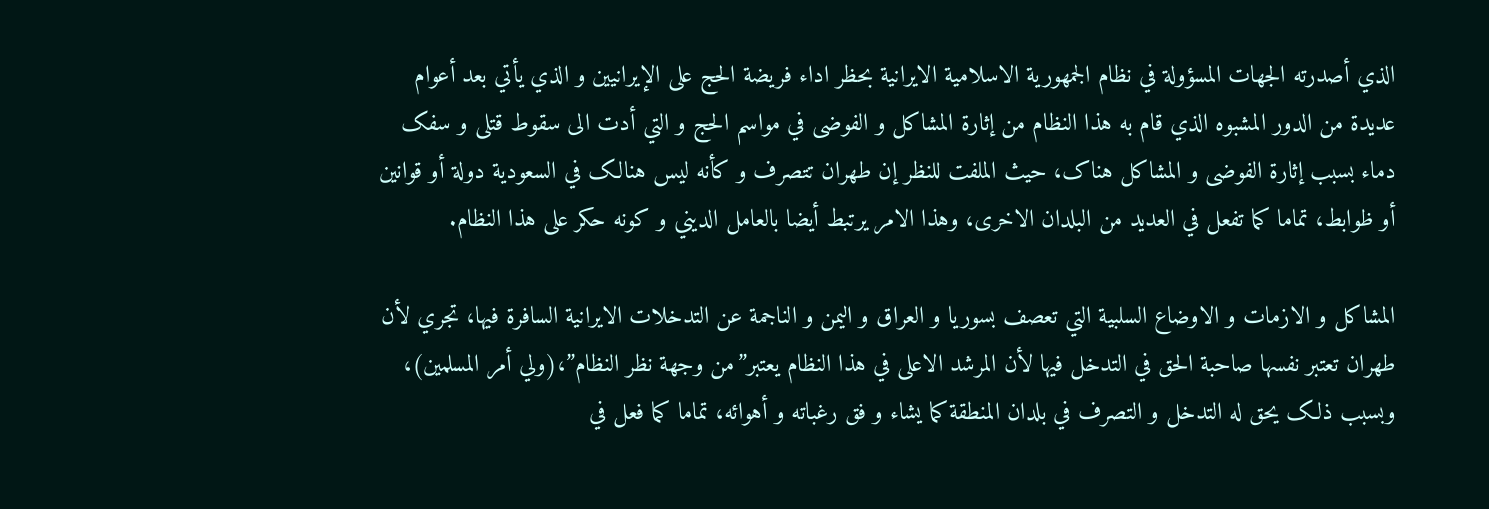الذي أصدرته الجهات المسؤولة في نظام الجمهورية الاسلامية الايرانية بحظر اداء فريضة الحج علی الإيرانيين و الذي يأتي بعد أعوام عديدة من الدور المشبوه الذي قام به هذا النظام من إثارة المشاکل و الفوضی في مواسم الحج و التي أدت الی سقوط قتلی و سفک دماء بسبب إثارة الفوضی و المشاکل هناک، حيث الملفت للنظر إن طهران تتصرف و کأنه ليس هنالک في السعودية دولة أو قوانين أو ظوابط، تماما کما تفعل في العديد من البلدان الاخری، وهذا الامر يرتبط أيضا بالعامل الديني و کونه حکر علی هذا النظام.

المشاکل و الازمات و الاوضاع السلبية التي تعصف بسوريا و العراق و اليمن و الناجمة عن التدخلات الايرانية السافرة فيها، تجري لأن طهران تعتبر نفسها صاحبة الحق في التدخل فيها لأن المرشد الاعلی في هذا النظام يعتبر”من وجهة نظر النظام”،(ولي أمر المسلمين)، وبسبب ذلک يحق له التدخل و التصرف في بلدان المنطقة کما يشاء و فق رغباته و أهوائه، تماما کما فعل في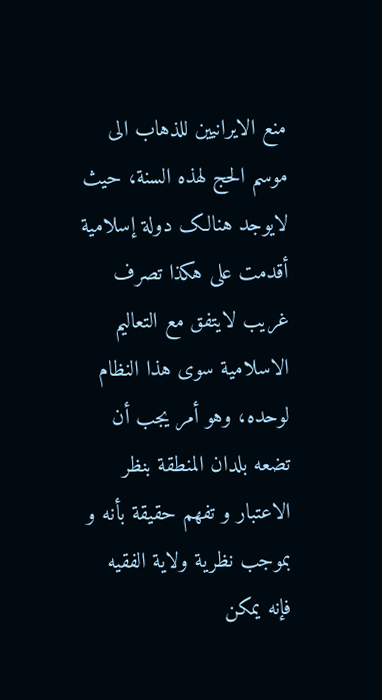منع الايرانيين للذهاب الی موسم الحج لهذه السنة، حيث لايوجد هنالک دولة إسلامية أقدمت علی هکذا تصرف غريب لايتفق مع التعاليم الاسلامية سوی هذا النظام لوحده، وهو أمر يجب أن تضعه بلدان المنطقة بنظر الاعتبار و تفهم حقيقة بأنه و بموجب نظرية ولاية الفقيه فإنه يمکن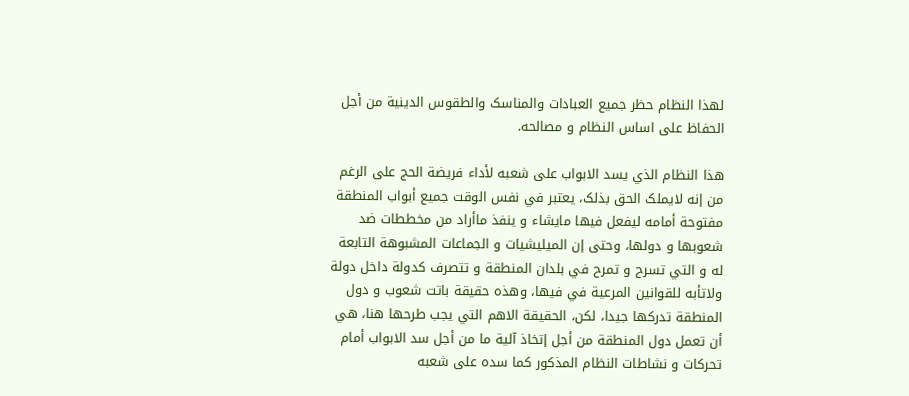لهذا النظام حظر جميع العبادات والمناسک والطقوس الدينية من أجل الحفاظ علی اساس النظام و مصالحه.

هذا النظام الذي يسد الابواب علی شعبه لأداء فريضة الحج علی الرغم من إنه لايملک الحق بذلک، يعتبر في نفس الوقت جميع أبواب المنطقة مفتوحة أمامه ليفعل فيها مايشاء و ينفذ ماأراد من مخططات ضد شعوبها و دولها، وحتی إن الميليشيات و الجماعات المشبوهة التابعة له و التي تسرح و تمرح في بلدان المنطقة و تتصرف کدولة داخل دولة ولاتأبه للقوانين المرعية في فيها، وهذه حقيقة باتت شعوب و دول المنطقة تدرکها جيدا، لکن، الحقيقة الاهم التي يجب طرحها هنا، هي أن تعمل دول المنطقة من أجل إتخاذ آلية ما من أجل سد الابواب أمام تحرکات و نشاطات النظام المذکور کما سده علی شعبه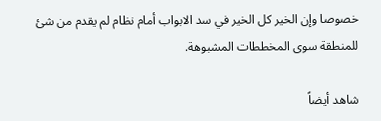خصوصا وإن الخير کل الخير في سد الابواب أمام نظام لم يقدم من شئ للمنطقة سوی المخططات المشبوهة.

شاهد أيضاً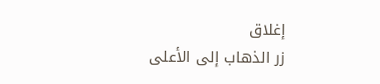إغلاق
زر الذهاب إلى الأعلى